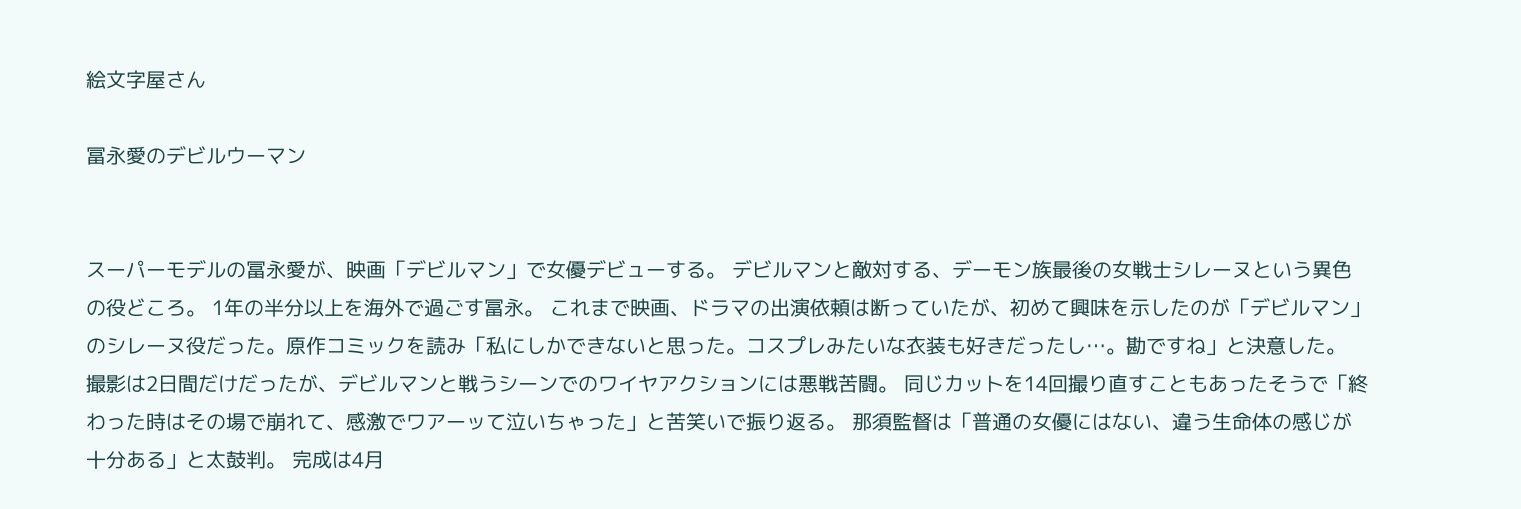絵文字屋さん

冨永愛のデビルウーマン


スーパーモデルの冨永愛が、映画「デビルマン」で女優デビューする。 デビルマンと敵対する、デーモン族最後の女戦士シレーヌという異色の役どころ。 1年の半分以上を海外で過ごす冨永。 これまで映画、ドラマの出演依頼は断っていたが、初めて興味を示したのが「デビルマン」のシレーヌ役だった。原作コミックを読み「私にしかできないと思った。コスプレみたいな衣装も好きだったし…。勘ですね」と決意した。 撮影は2日間だけだったが、デビルマンと戦うシーンでのワイヤアクションには悪戦苦闘。 同じカットを14回撮り直すこともあったそうで「終わった時はその場で崩れて、感激でワアーッて泣いちゃった」と苦笑いで振り返る。 那須監督は「普通の女優にはない、違う生命体の感じが十分ある」と太鼓判。 完成は4月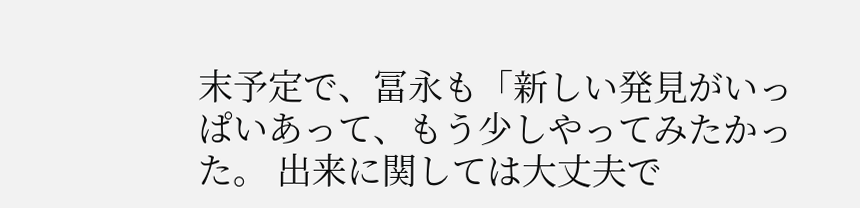末予定で、冨永も「新しい発見がいっぱいあって、もう少しやってみたかった。 出来に関しては大丈夫で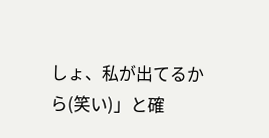しょ、私が出てるから(笑い)」と確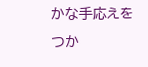かな手応えをつか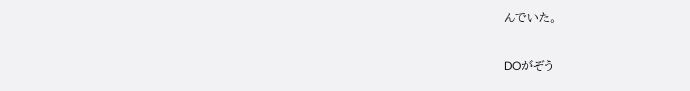んでいた。

DOがぞう